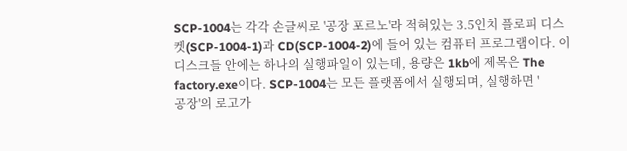SCP-1004는 각각 손글씨로 '공장 포르노'라 적혀있는 3.5인치 플로피 디스켓(SCP-1004-1)과 CD(SCP-1004-2)에 들어 있는 컴퓨터 프로그램이다. 이 디스크들 안에는 하나의 실행파일이 있는데, 용량은 1kb에 제목은 The factory.exe이다. SCP-1004는 모든 플랫폼에서 실행되며, 실행하면 '
공장'의 로고가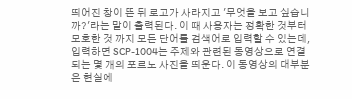띄어진 창이 뜬 뒤 로고가 사라지고 '무엇을 보고 싶습니까?'라는 말이 출력된다. 이 때 사용자는 정확한 것부터 모호한 것 까지 모든 단어를 검색어로 입력할 수 있는데, 입력하면 SCP-1004는 주제와 관련된 동영상으로 연결되는 몇 개의 포르노 사진을 띄운다. 이 동영상의 대부분은 현실에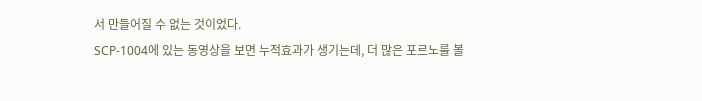서 만들어질 수 없는 것이었다.
SCP-1004에 있는 동영상을 보면 누적효과가 생기는데, 더 많은 포르노를 볼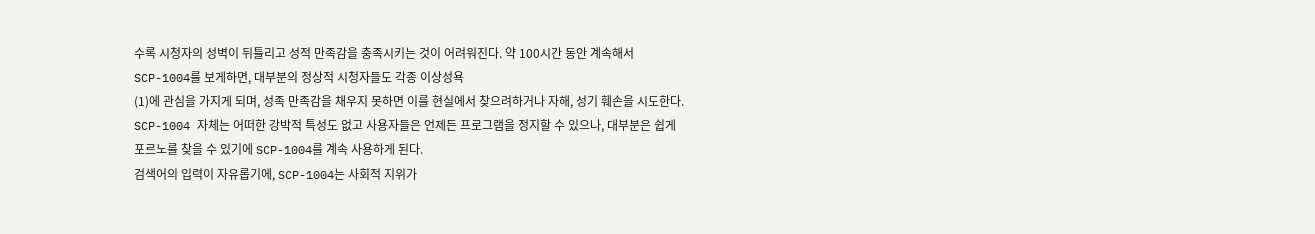수록 시청자의 성벽이 뒤틀리고 성적 만족감을 충족시키는 것이 어려워진다. 약 100시간 동안 계속해서 SCP-1004를 보게하면, 대부분의 정상적 시청자들도 각종 이상성욕
(1)에 관심을 가지게 되며, 성족 만족감을 채우지 못하면 이를 현실에서 찾으려하거나 자해, 성기 훼손을 시도한다. SCP-1004 자체는 어떠한 강박적 특성도 없고 사용자들은 언제든 프로그램을 정지할 수 있으나, 대부분은 쉽게 포르노를 찾을 수 있기에 SCP-1004를 계속 사용하게 된다.
검색어의 입력이 자유롭기에, SCP-1004는 사회적 지위가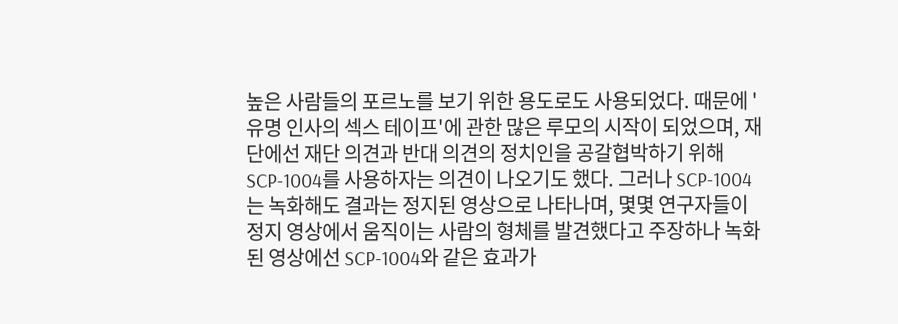높은 사람들의 포르노를 보기 위한 용도로도 사용되었다. 때문에 '유명 인사의 섹스 테이프'에 관한 많은 루모의 시작이 되었으며, 재단에선 재단 의견과 반대 의견의 정치인을 공갈협박하기 위해 SCP-1004를 사용하자는 의견이 나오기도 했다. 그러나 SCP-1004는 녹화해도 결과는 정지된 영상으로 나타나며, 몇몇 연구자들이 정지 영상에서 움직이는 사람의 형체를 발견했다고 주장하나 녹화된 영상에선 SCP-1004와 같은 효과가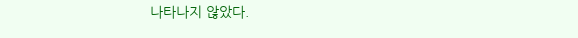나타나지 않았다.